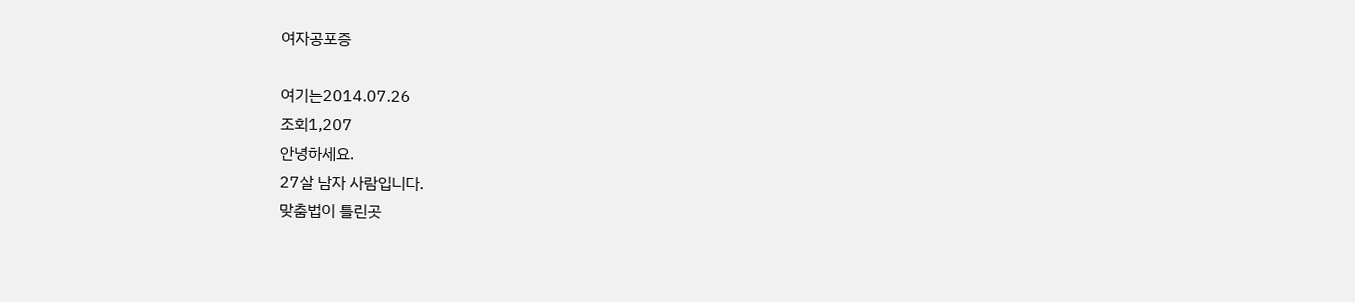여자공포증

여기는2014.07.26
조회1,207
안녕하세요.
27살 남자 사람입니다.
맞춤법이 틀린곳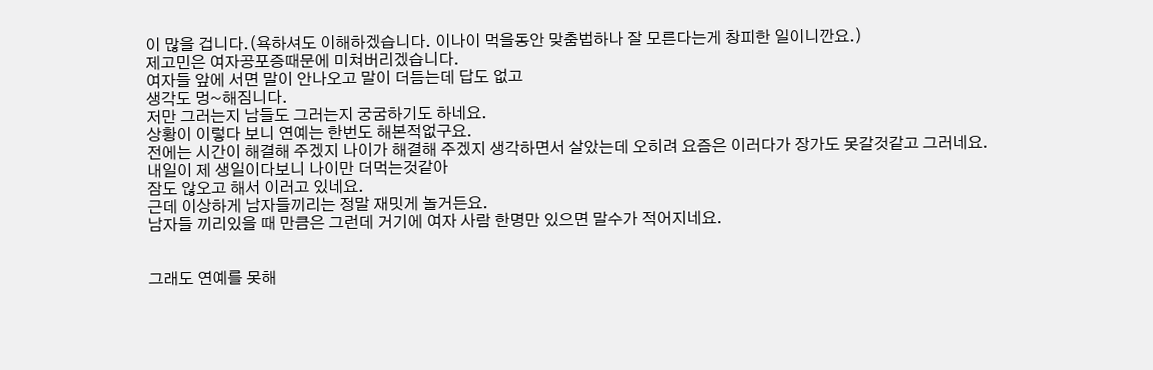이 많을 겁니다.(욕하셔도 이해하겠습니다. 이나이 먹을동안 맞춤법하나 잘 모른다는게 창피한 일이니깐요.)
제고민은 여자공포증때문에 미쳐버리겠습니다.
여자들 앞에 서면 말이 안나오고 말이 더듬는데 답도 없고
생각도 멍~해짐니다.
저만 그러는지 남들도 그러는지 궁굼하기도 하네요.
상황이 이렇다 보니 연예는 한번도 해본적없구요.
전에는 시간이 해결해 주겠지 나이가 해결해 주겠지 생각하면서 살았는데 오히려 요즘은 이러다가 장가도 못갈것같고 그러네요.
내일이 제 생일이다보니 나이만 더먹는것같아
잠도 않오고 해서 이러고 있네요.
근데 이상하게 남자들끼리는 정말 재밋게 놀거든요.
남자들 끼리있을 때 만큼은 그런데 거기에 여자 사람 한명만 있으면 말수가 적어지네요.


그래도 연예를 못해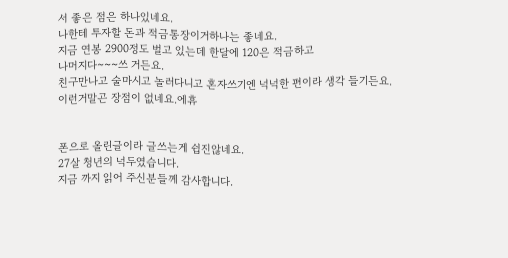서 좋은 점은 하나있네요.
나한테 투자할 돈과 적금통장이거하나는 좋네요.
지금 연봉 2900정도 벌고 있는데 한달에 120은 적금하고
나머지다~~~쓰 거든요.
친구만나고 술마시고 놀러다니고 혼자쓰기엔 넉넉한 편이라 생각 들기든요.
이런거말곤 장점이 없네요.에휴


폰으로 올린글이라 글쓰는게 쉽진않네요.
27살 청년의 넉두였습니다.
지금 까지 읽어 주신분들께 감사합니다.